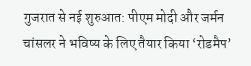गुजरात से नई शुरुआत: पीएम मोदी और जर्मन चांसलर ने भविष्य के लिए तैयार किया ‘रोडमैप’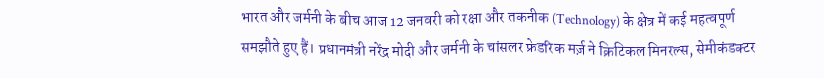भारत और जर्मनी के बीच आज 12 जनवरी को रक्षा और तकनीक (Technology) के क्षेत्र में कई महत्वपूर्ण समझौते हुए हैं। प्रधानमंत्री नरेंद्र मोदी और जर्मनी के चांसलर फ्रेडरिक मर्ज़ ने क्रिटिकल मिनरल्स, सेमीकंडक्टर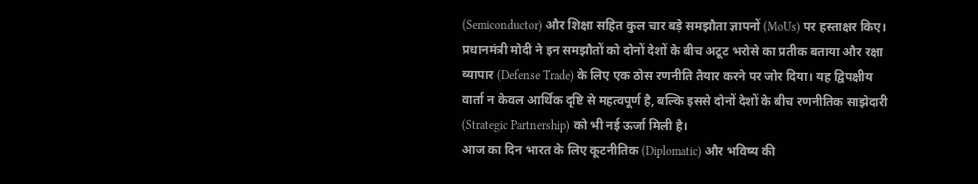(Semiconductor) और शिक्षा सहित कुल चार बड़े समझौता ज्ञापनों (MoUs) पर हस्ताक्षर किए। प्रधानमंत्री मोदी ने इन समझौतों को दोनों देशों के बीच अटूट भरोसे का प्रतीक बताया और रक्षा व्यापार (Defense Trade) के लिए एक ठोस रणनीति तैयार करने पर जोर दिया। यह द्विपक्षीय वार्ता न केवल आर्थिक दृष्टि से महत्वपूर्ण है, बल्कि इससे दोनों देशों के बीच रणनीतिक साझेदारी (Strategic Partnership) को भी नई ऊर्जा मिली है।
आज का दिन भारत के लिए कूटनीतिक (Diplomatic) और भविष्य की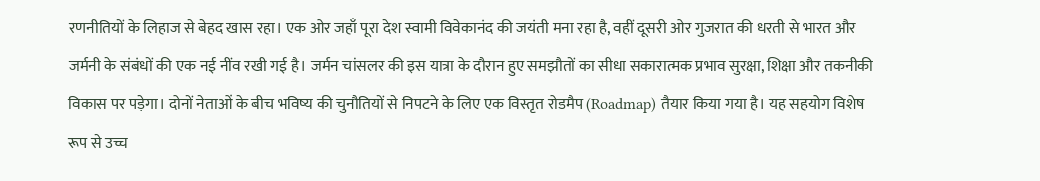रणनीतियों के लिहाज से बेहद खास रहा। एक ओर जहाँ पूरा देश स्वामी विवेकानंद की जयंती मना रहा है, वहीं दूसरी ओर गुजरात की धरती से भारत और जर्मनी के संबंधों की एक नई नींव रखी गई है। जर्मन चांसलर की इस यात्रा के दौरान हुए समझौतों का सीधा सकारात्मक प्रभाव सुरक्षा, शिक्षा और तकनीकी विकास पर पड़ेगा। दोनों नेताओं के बीच भविष्य की चुनौतियों से निपटने के लिए एक विस्तृत रोडमैप (Roadmap) तैयार किया गया है। यह सहयोग विशेष रूप से उच्च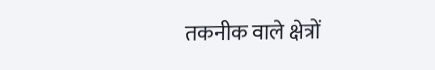तकनीक वाले क्षेत्रों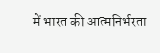में भारत की आत्मनिर्भरता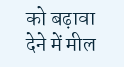को बढ़ावा देने में मील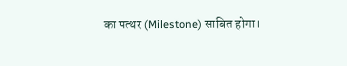का पत्थर (Milestone) साबित होगा।